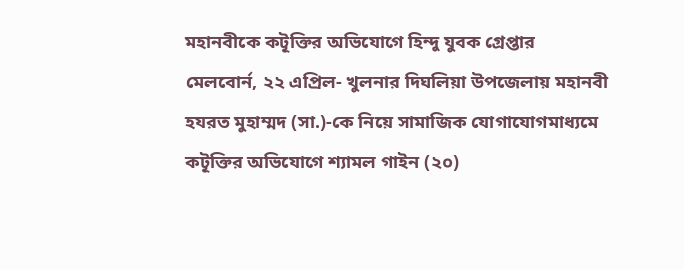মহানবীকে কটূক্তির অভিযোগে হিন্দু যুবক গ্রেপ্তার
মেলবোর্ন, ২২ এপ্রিল- খুলনার দিঘলিয়া উপজেলায় মহানবী হযরত মুহাম্মদ (সা.)-কে নিয়ে সামাজিক যোগাযোগমাধ্যমে কটূক্তির অভিযোগে শ্যামল গাইন (২০)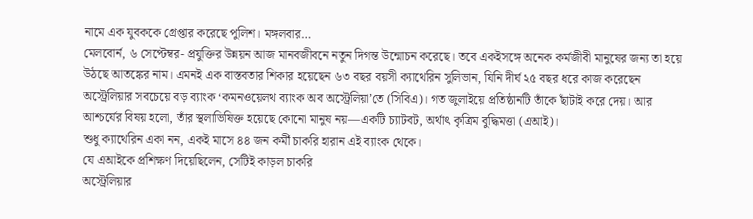নামে এক যুবককে গ্রেপ্তার করেছে পুলিশ। মঙ্গলবার…
মেলবোর্ন, ৬ সেপ্টেম্বর- প্রযুক্তির উন্নয়ন আজ মানবজীবনে নতুন দিগন্ত উন্মোচন করেছে। তবে একইসঙ্গে অনেক কর্মজীবী মানুষের জন্য তা হয়ে উঠছে আতঙ্কের নাম। এমনই এক বাস্তবতার শিকার হয়েছেন ৬৩ বছর বয়সী ক্যাথেরিন সুলিভান, যিনি দীর্ঘ ২৫ বছর ধরে কাজ করেছেন অস্ট্রেলিয়ার সবচেয়ে বড় ব্যাংক ‘কমনওয়েলথ ব্যাংক অব অস্ট্রেলিয়া’তে (সিবিএ)। গত জুলাইয়ে প্রতিষ্ঠানটি তাঁকে ছাঁটাই করে দেয়। আর আশ্চর্যের বিষয় হলো, তাঁর স্থলাভিষিক্ত হয়েছে কোনো মানুষ নয়—একটি চ্যাটবট, অর্থাৎ কৃত্রিম বুদ্ধিমত্তা (এআই)।
শুধু ক্যাথেরিন একা নন, একই মাসে ৪৪ জন কর্মী চাকরি হারান এই ব্যাংক থেকে।
যে এআইকে প্রশিক্ষণ দিয়েছিলেন, সেটিই কাড়ল চাকরি
অস্ট্রেলিয়ার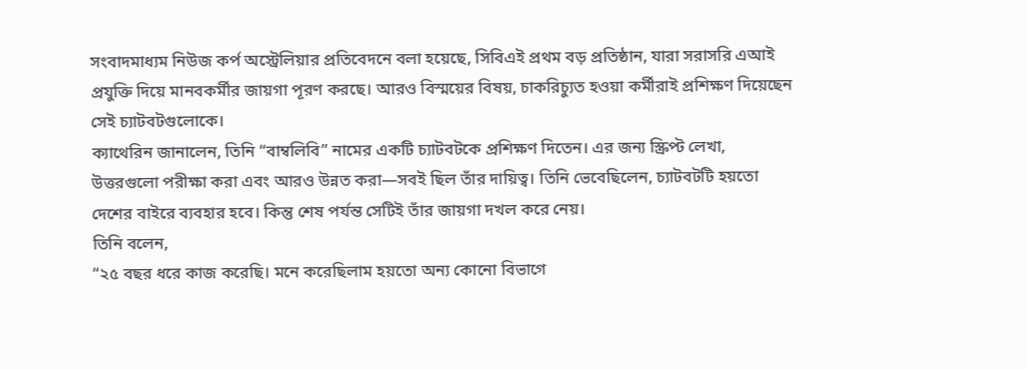সংবাদমাধ্যম নিউজ কর্প অস্ট্রেলিয়ার প্রতিবেদনে বলা হয়েছে, সিবিএই প্রথম বড় প্রতিষ্ঠান, যারা সরাসরি এআই প্রযুক্তি দিয়ে মানবকর্মীর জায়গা পূরণ করছে। আরও বিস্ময়ের বিষয়, চাকরিচ্যুত হওয়া কর্মীরাই প্রশিক্ষণ দিয়েছেন সেই চ্যাটবটগুলোকে।
ক্যাথেরিন জানালেন, তিনি “বাম্বলিবি” নামের একটি চ্যাটবটকে প্রশিক্ষণ দিতেন। এর জন্য স্ক্রিপ্ট লেখা, উত্তরগুলো পরীক্ষা করা এবং আরও উন্নত করা—সবই ছিল তাঁর দায়িত্ব। তিনি ভেবেছিলেন, চ্যাটবটটি হয়তো দেশের বাইরে ব্যবহার হবে। কিন্তু শেষ পর্যন্ত সেটিই তাঁর জায়গা দখল করে নেয়।
তিনি বলেন,
“২৫ বছর ধরে কাজ করেছি। মনে করেছিলাম হয়তো অন্য কোনো বিভাগে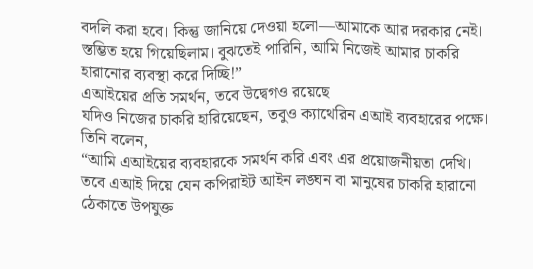বদলি করা হবে। কিন্তু জানিয়ে দেওয়া হলো—আমাকে আর দরকার নেই। স্তম্ভিত হয়ে গিয়েছিলাম। বুঝতেই পারিনি, আমি নিজেই আমার চাকরি হারানোর ব্যবস্থা করে দিচ্ছি!”
এআইয়ের প্রতি সমর্থন, তবে উদ্বেগও রয়েছে
যদিও নিজের চাকরি হারিয়েছেন, তবুও ক্যাথেরিন এআই ব্যবহারের পক্ষে। তিনি বলেন,
“আমি এআইয়ের ব্যবহারকে সমর্থন করি এবং এর প্রয়োজনীয়তা দেখি। তবে এআই দিয়ে যেন কপিরাইট আইন লঙ্ঘন বা মানুষের চাকরি হারানো ঠেকাতে উপযুক্ত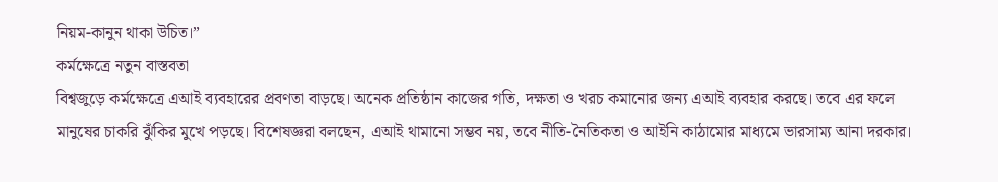নিয়ম-কানুন থাকা উচিত।”
কর্মক্ষেত্রে নতুন বাস্তবতা
বিশ্বজুড়ে কর্মক্ষেত্রে এআই ব্যবহারের প্রবণতা বাড়ছে। অনেক প্রতিষ্ঠান কাজের গতি, দক্ষতা ও খরচ কমানোর জন্য এআই ব্যবহার করছে। তবে এর ফলে মানুষের চাকরি ঝুঁকির মুখে পড়ছে। বিশেষজ্ঞরা বলছেন, এআই থামানো সম্ভব নয়, তবে নীতি-নৈতিকতা ও আইনি কাঠামোর মাধ্যমে ভারসাম্য আনা দরকার।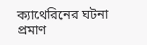ক্যাথেরিনের ঘটনা প্রমাণ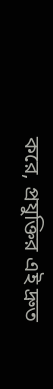করে, প্রযুক্তির এই দ্রুত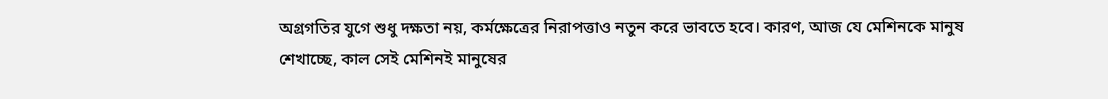অগ্রগতির যুগে শুধু দক্ষতা নয়, কর্মক্ষেত্রের নিরাপত্তাও নতুন করে ভাবতে হবে। কারণ, আজ যে মেশিনকে মানুষ শেখাচ্ছে, কাল সেই মেশিনই মানুষের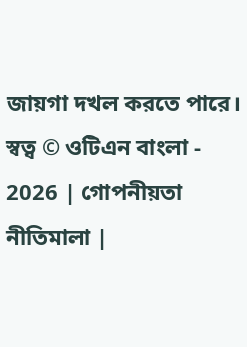জায়গা দখল করতে পারে।
স্বত্ব © ওটিএন বাংলা - 2026 | গোপনীয়তা নীতিমালা |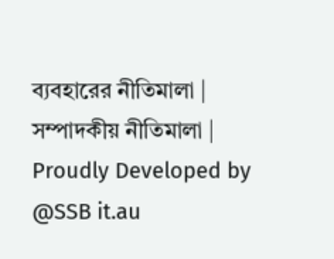ব্যবহারের নীতিমালা | সম্পাদকীয় নীতিমালা | Proudly Developed by @SSB it.au